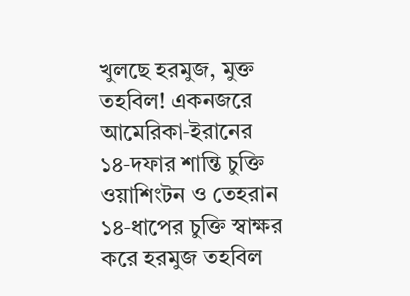খুলছে হরমুজ, মুক্ত তহবিল! একনজরে আমেরিকা‑ইরানের ১৪‑দফার শান্তি চুক্তি
ওয়াশিংটন ও তেহরান ১৪‑ধাপের চুক্তি স্বাক্ষর করে হরমুজ তহবিল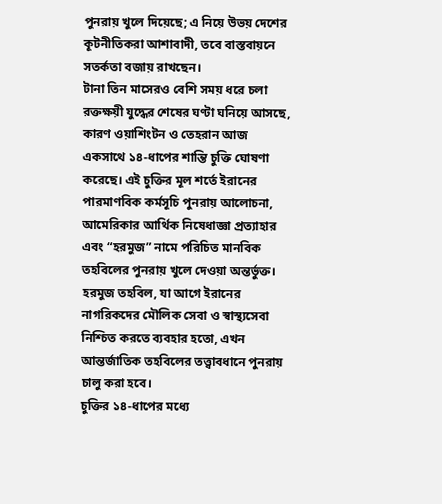পুনরায় খুলে দিয়েছে; এ নিয়ে উভয় দেশের কূটনীতিকরা আশাবাদী, তবে বাস্তবায়নে সতর্কতা বজায় রাখছেন।
টানা তিন মাসেরও বেশি সময় ধরে চলা রক্তক্ষয়ী যুদ্ধের শেষের ঘণ্টা ঘনিয়ে আসছে, কারণ ওয়াশিংটন ও তেহরান আজ একসাথে ১৪‑ধাপের শান্তি চুক্তি ঘোষণা করেছে। এই চুক্তির মূল শর্তে ইরানের পারমাণবিক কর্মসূচি পুনরায় আলোচনা, আমেরিকার আর্থিক নিষেধাজ্ঞা প্রত্যাহার এবং “হরমুজ” নামে পরিচিত মানবিক তহবিলের পুনরায় খুলে দেওয়া অন্তর্ভুক্ত। হরমুজ তহবিল, যা আগে ইরানের নাগরিকদের মৌলিক সেবা ও স্বাস্থ্যসেবা নিশ্চিত করতে ব্যবহার হতো, এখন আন্তর্জাতিক তহবিলের তত্ত্বাবধানে পুনরায় চালু করা হবে।
চুক্তির ১৪‑ধাপের মধ্যে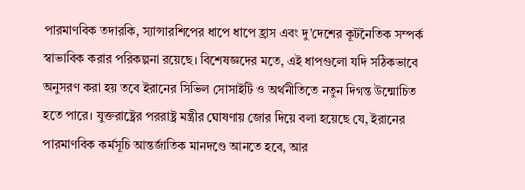পারমাণবিক তদারকি, স্যান্সারশিপের ধাপে ধাপে হ্রাস এবং দু’দেশের কূটনৈতিক সম্পর্ক স্বাভাবিক করার পরিকল্পনা রয়েছে। বিশেষজ্ঞদের মতে, এই ধাপগুলো যদি সঠিকভাবে অনুসরণ করা হয় তবে ইরানের সিভিল সোসাইটি ও অর্থনীতিতে নতুন দিগন্ত উন্মোচিত হতে পারে। যুক্তরাষ্ট্রের পররাষ্ট্র মন্ত্রীর ঘোষণায় জোর দিয়ে বলা হয়েছে যে, ইরানের পারমাণবিক কর্মসূচি আন্তর্জাতিক মানদণ্ডে আনতে হবে, আর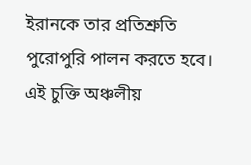ইরানকে তার প্রতিশ্রুতি পুরোপুরি পালন করতে হবে।
এই চুক্তি অঞ্চলীয়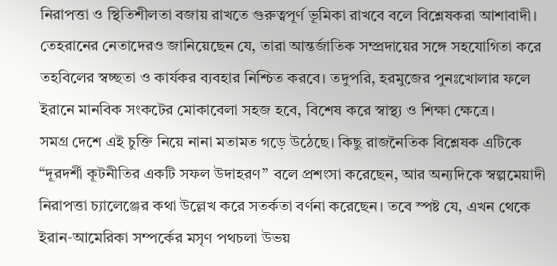নিরাপত্তা ও স্থিতিশীলতা বজায় রাখতে গুরুত্বপূর্ণ ভূমিকা রাখবে বলে বিশ্লেষকরা আশাবাদী। তেহরানের নেতাদেরও জানিয়েছেন যে, তারা আন্তর্জাতিক সম্প্রদায়ের সঙ্গে সহযোগিতা করে তহবিলের স্বচ্ছতা ও কার্যকর ব্যবহার নিশ্চিত করবে। তদুপরি, হরমুজের পুনঃখোলার ফলে ইরানে মানবিক সংকটের মোকাবেলা সহজ হবে, বিশেষ করে স্বাস্থ্য ও শিক্ষা ক্ষেত্রে।
সমগ্র দেশে এই চুক্তি নিয়ে নানা মতামত গড়ে উঠেছে। কিছু রাজনৈতিক বিশ্লেষক এটিকে “দূরদর্শী কূটনীতির একটি সফল উদাহরণ” বলে প্রশংসা করেছেন, আর অন্যদিকে স্বল্পমেয়াদী নিরাপত্তা চ্যালেঞ্জের কথা উল্লেখ করে সতর্কতা বর্ণনা করেছেন। তবে স্পষ্ট যে, এখন থেকে ইরান‑আমেরিকা সম্পর্কের মসৃণ পথচলা উভয়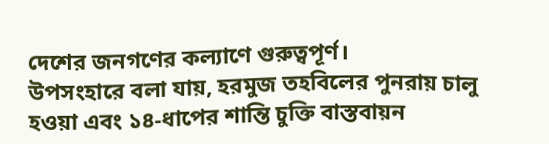দেশের জনগণের কল্যাণে গুরুত্বপূর্ণ।
উপসংহারে বলা যায়, হরমুজ তহবিলের পুনরায় চালু হওয়া এবং ১৪‑ধাপের শান্তি চুক্তি বাস্তবায়ন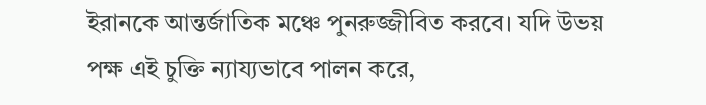ইরানকে আন্তর্জাতিক মঞ্চে পুনরুজ্জীবিত করবে। যদি উভয় পক্ষ এই চুক্তি ন্যায্যভাবে পালন করে,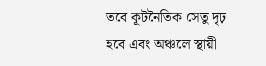তবে কূটনৈতিক সেতু দৃঢ় হবে এবং অঞ্চলে স্থায়ী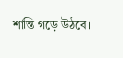শান্তি গড়ে উঠবে।